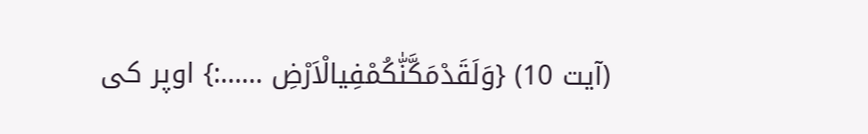(آیت 10) {وَلَقَدْمَكَّنّٰكُمْفِيالْاَرْضِ ……:} اوپر کی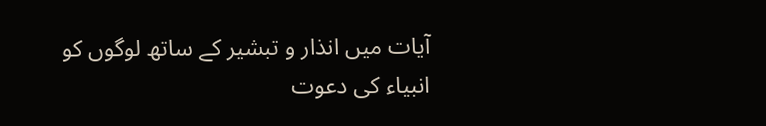آیات میں انذار و تبشیر کے ساتھ لوگوں کو انبیاء کی دعوت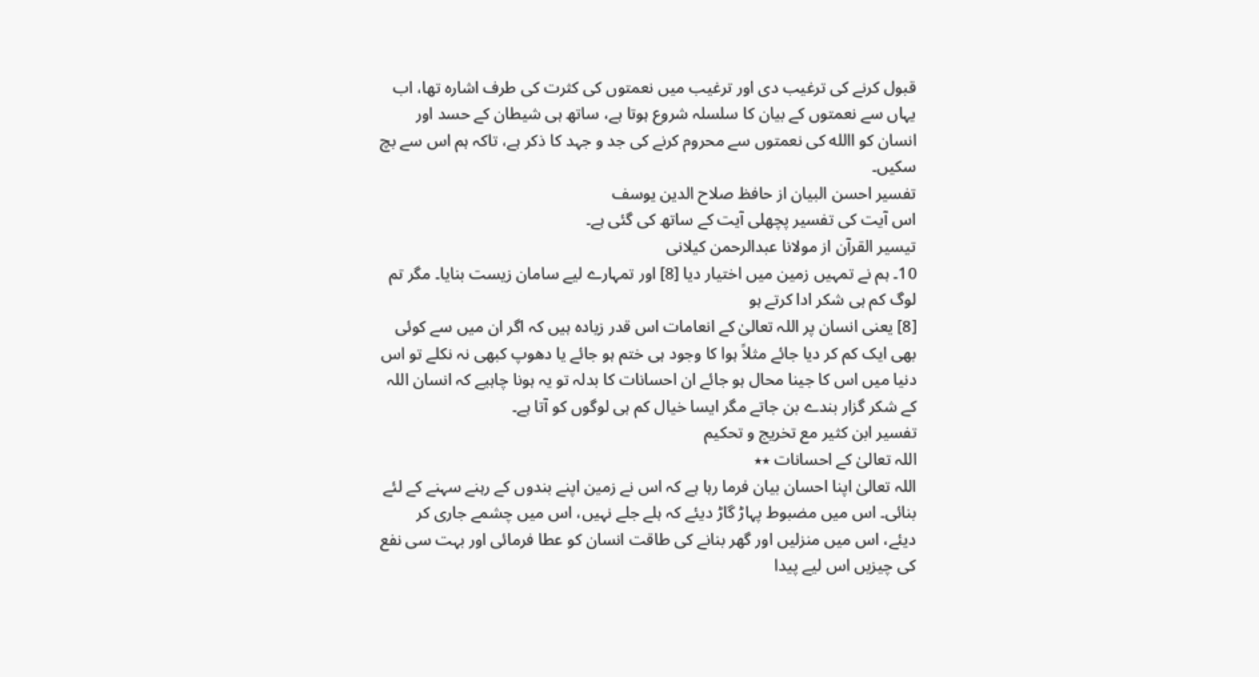قبول کرنے کی ترغیب دی اور ترغیب میں نعمتوں کی کثرت کی طرف اشارہ تھا، اب یہاں سے نعمتوں کے بیان کا سلسلہ شروع ہوتا ہے، ساتھ ہی شیطان کے حسد اور انسان کو االله کی نعمتوں سے محروم کرنے کی جد و جہد کا ذکر ہے، تاکہ ہم اس سے بچ سکیں۔
تفسیر احسن البیان از حافظ صلاح الدین یوسف
اس آیت کی تفسیر پچھلی آیت کے ساتھ کی گئی ہے۔
تيسير القرآن از مولانا عبدالرحمن کیلانی
10۔ ہم نے تمہیں زمین میں اختیار دیا [8] اور تمہارے لیے سامان زیست بنایا۔ مگر تم لوگ کم ہی شکر ادا کرتے ہو
[8] یعنی انسان پر اللہ تعالیٰ کے انعامات اس قدر زیادہ ہیں کہ اگر ان میں سے کوئی بھی ایک کم کر دیا جائے مثلاً ہوا کا وجود ہی ختم ہو جائے یا دھوپ کبھی نہ نکلے تو اس دنیا میں اس کا جینا محال ہو جائے ان احسانات کا بدلہ تو یہ ہونا چاہیے کہ انسان اللہ کے شکر گزار بندے بن جاتے مگر ایسا خیال کم ہی لوگوں کو آتا ہے۔
تفسیر ابن کثیر مع تخریج و تحکیم
اللہ تعالیٰ کے احسانات ٭٭
اللہ تعالیٰ اپنا احسان بیان فرما رہا ہے کہ اس نے زمین اپنے بندوں کے رہنے سہنے کے لئے بنائی۔ اس میں مضبوط پہاڑ گاڑ دیئے کہ ہلے جلے نہیں، اس میں چشمے جاری کر دیئے، اس میں منزلیں اور گھر بنانے کی طاقت انسان کو عطا فرمائی اور بہت سی نفع کی چیزیں اس لیے پیدا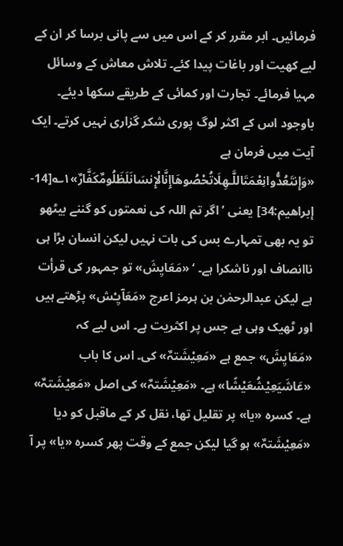فرمائیں۔ ابر مقرر کر کے اس میں سے پانی برسا کر ان کے لیے کھیت اور باغات پیدا کئے۔ تلاش معاش کے وسائل مہیا فرمائے۔ تجارت اور کمائی کے طریقے سکھا دیئے۔ باوجود اس کے اکثر لوگ پوری شکر گزاری نہیں کرتے۔ ایک آیت میں فرمان ہے «وَإِنتَعُدُّوانِعْمَتَاللَّـهِلَاتُحْصُوهَاإِنَّالْإِنسَانَلَظَلُومٌكَفَّارٌ»۱؎[14-إبراهيم:34] یعنی ’ اگر تم اللہ کی نعمتوں کو گننے بیٹھو تو یہ بھی تمہارے بس کی بات نہیں لیکن انسان بڑا ہی ناانصاف اور ناشکرا ہے۔ ‘ «مَعَايِشَ» تو جمہور کی قرأت ہے لیکن عبدالرحمٰن بن ہرمز اعرج «مَعَاۤیِـْش» پڑھتے ہیں اور ٹھیک وہی ہے جس پر اکثریت ہے۔ اس لیے کہ «مَعَايِشَ» جمع ہے «مَعِیْشَتہٌ» کی۔ اس کا باب «عَاشَیَعِیْشُعَیْشًا» ہے۔ «مَعِیْشَتہٌ» کی اصل «مَعِیْشَتہٌ» ہے۔ کسرہ «یا» پر تقلیل تھا، نقل کر کے ماقبل کو دیا «مَعِیْشَتہٌ» ہو گیا لیکن جمع کے وقت پھر کسرہ «یا» پر آ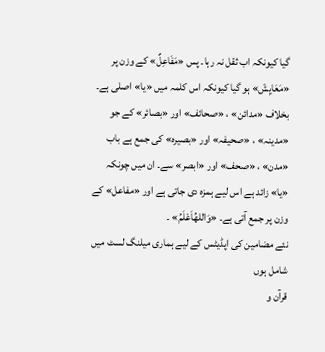گیا کیونکہ اب ثقل نہ رہا۔ پس «مَفَاعِلٌ» کے وزن پر «مَعَايِشَ» ہو گیا کیونکہ اس کلمہ میں «یا» اصلی ہے۔ بخلاف «مدائن» ، «صحائف» اور «بصائر» کے جو «مدینہ» ، «صحیفہ» اور «بصیرہ» کی جمع ہے باب «مدن» ، «صحف» اور «ابصر» سے۔ ان میں چونکہ «یا» زائد ہے اس لیے ہمزہ دی جاتی ہے اور «مفاعل» کے وزن پر جمع آتی ہے۔ «وَاللهُاَعْلَمُ» ۔
نئے مضامین کی اپڈیٹس کے لیے ہماری میلنگ لسٹ میں شامل ہوں
قرآن و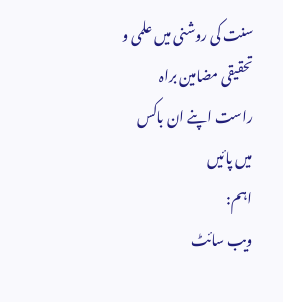سنت کی روشنی میں علمی و تحقیقی مضامین براہ راست اپنے ان باکس میں پائیں
اہم:
ویب سائٹ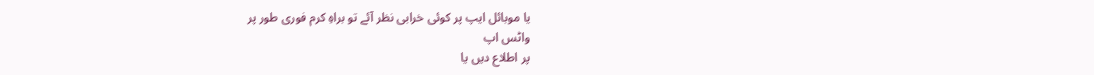یا موبائل ایپ پر کوئی خرابی نظر آئے تو براہِ کرم فوری طور پر
واٹس اپ
پر اطلاع دیں یا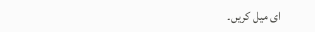ای میل کریں۔